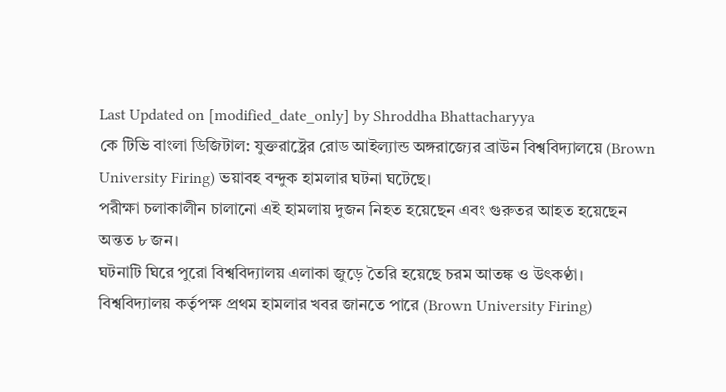Last Updated on [modified_date_only] by Shroddha Bhattacharyya
কে টিভি বাংলা ডিজিটাল: যুক্তরাষ্ট্রের রোড আইল্যান্ড অঙ্গরাজ্যের ব্রাউন বিশ্ববিদ্যালয়ে (Brown University Firing) ভয়াবহ বন্দুক হামলার ঘটনা ঘটেছে।
পরীক্ষা চলাকালীন চালানো এই হামলায় দুজন নিহত হয়েছেন এবং গুরুতর আহত হয়েছেন অন্তত ৮ জন।
ঘটনাটি ঘিরে পুরো বিশ্ববিদ্যালয় এলাকা জুড়ে তৈরি হয়েছে চরম আতঙ্ক ও উৎকণ্ঠা।
বিশ্ববিদ্যালয় কর্তৃপক্ষ প্রথম হামলার খবর জানতে পারে (Brown University Firing)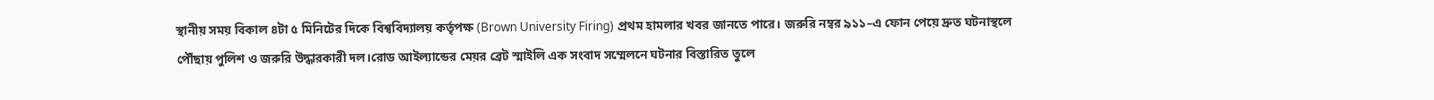স্থানীয় সময় বিকাল ৪টা ৫ মিনিটের দিকে বিশ্ববিদ্যালয় কর্তৃপক্ষ (Brown University Firing) প্রথম হামলার খবর জানতে পারে। জরুরি নম্বর ৯১১–এ ফোন পেয়ে দ্রুত ঘটনাস্থলে পৌঁছায় পুলিশ ও জরুরি উদ্ধারকারী দল।রোড আইল্যান্ডের মেয়র ব্রেট স্মাইলি এক সংবাদ সম্মেলনে ঘটনার বিস্তারিত তুলে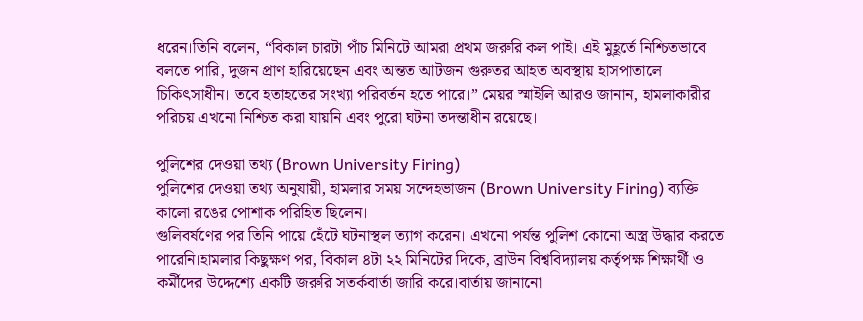ধরেন।তিনি বলেন, “বিকাল চারটা পাঁচ মিনিটে আমরা প্রথম জরুরি কল পাই। এই মুহূর্তে নিশ্চিতভাবে বলতে পারি, দুজন প্রাণ হারিয়েছেন এবং অন্তত আটজন গুরুতর আহত অবস্থায় হাসপাতালে চিকিৎসাধীন। তবে হতাহতের সংখ্যা পরিবর্তন হতে পারে।” মেয়র স্মাইলি আরও জানান, হামলাকারীর পরিচয় এখনো নিশ্চিত করা যায়নি এবং পুরো ঘটনা তদন্তাধীন রয়েছে।

পুলিশের দেওয়া তথ্য (Brown University Firing)
পুলিশের দেওয়া তথ্য অনুযায়ী, হামলার সময় সন্দেহভাজন (Brown University Firing) ব্যক্তি কালো রঙের পোশাক পরিহিত ছিলেন।
গুলিবর্ষণের পর তিনি পায়ে হেঁটে ঘটনাস্থল ত্যাগ করেন। এখনো পর্যন্ত পুলিশ কোনো অস্ত্র উদ্ধার করতে পারেনি।হামলার কিছুক্ষণ পর, বিকাল ৪টা ২২ মিনিটের দিকে, ব্রাউন বিশ্ববিদ্যালয় কর্তৃপক্ষ শিক্ষার্থী ও কর্মীদের উদ্দেশ্যে একটি জরুরি সতর্কবার্তা জারি করে।বার্তায় জানানো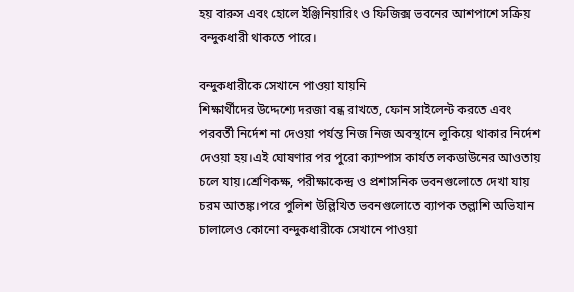হয় বারুস এবং হোলে ইঞ্জিনিয়ারিং ও ফিজিক্স ভবনের আশপাশে সক্রিয় বন্দুকধারী থাকতে পারে।

বন্দুকধারীকে সেখানে পাওয়া যায়নি
শিক্ষার্থীদের উদ্দেশ্যে দরজা বন্ধ রাখতে, ফোন সাইলেন্ট করতে এবং পরবর্তী নির্দেশ না দেওয়া পর্যন্ত নিজ নিজ অবস্থানে লুকিয়ে থাকার নির্দেশ দেওয়া হয়।এই ঘোষণার পর পুরো ক্যাম্পাস কার্যত লকডাউনের আওতায় চলে যায়।শ্রেণিকক্ষ, পরীক্ষাকেন্দ্র ও প্রশাসনিক ভবনগুলোতে দেখা যায় চরম আতঙ্ক।পরে পুলিশ উল্লিখিত ভবনগুলোতে ব্যাপক তল্লাশি অভিযান চালালেও কোনো বন্দুকধারীকে সেখানে পাওয়া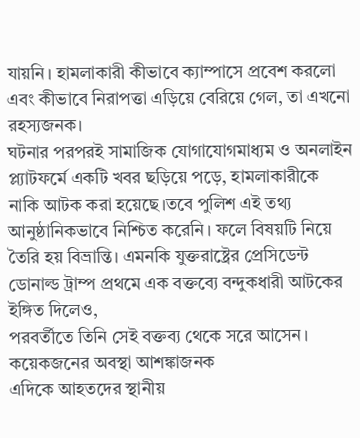যায়নি। হামলাকারী কীভাবে ক্যাম্পাসে প্রবেশ করলো এবং কীভাবে নিরাপত্তা এড়িয়ে বেরিয়ে গেল, তা এখনো রহস্যজনক।
ঘটনার পরপরই সামাজিক যোগাযোগমাধ্যম ও অনলাইন প্ল্যাটফর্মে একটি খবর ছড়িয়ে পড়ে, হামলাকারীকে নাকি আটক করা হয়েছে।তবে পুলিশ এই তথ্য আনুষ্ঠানিকভাবে নিশ্চিত করেনি। ফলে বিষয়টি নিয়ে তৈরি হয় বিভ্রান্তি। এমনকি যুক্তরাষ্ট্রের প্রেসিডেন্ট ডোনাল্ড ট্রাম্প প্রথমে এক বক্তব্যে বন্দুকধারী আটকের ইঙ্গিত দিলেও,
পরবর্তীতে তিনি সেই বক্তব্য থেকে সরে আসেন।
কয়েকজনের অবস্থা আশঙ্কাজনক
এদিকে আহতদের স্থানীয়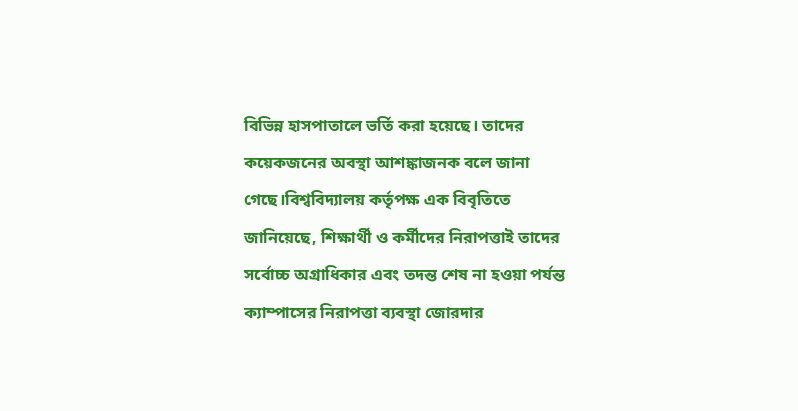বিভিন্ন হাসপাতালে ভর্তি করা হয়েছে। তাদের কয়েকজনের অবস্থা আশঙ্কাজনক বলে জানা গেছে।বিশ্ববিদ্যালয় কর্তৃপক্ষ এক বিবৃতিতে জানিয়েছে, শিক্ষার্থী ও কর্মীদের নিরাপত্তাই তাদের সর্বোচ্চ অগ্রাধিকার এবং তদন্ত শেষ না হওয়া পর্যন্ত ক্যাম্পাসের নিরাপত্তা ব্যবস্থা জোরদার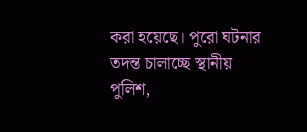করা হয়েছে। পুরো ঘটনার তদন্ত চালাচ্ছে স্থানীয় পুলিশ,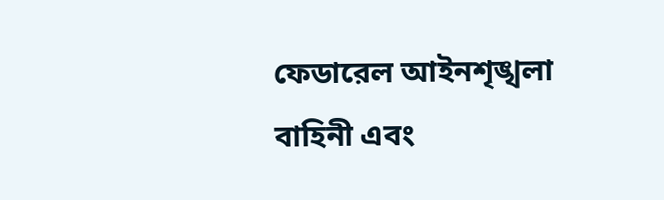ফেডারেল আইনশৃঙ্খলা বাহিনী এবং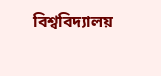বিশ্ববিদ্যালয়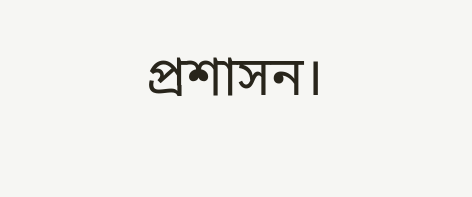প্রশাসন।